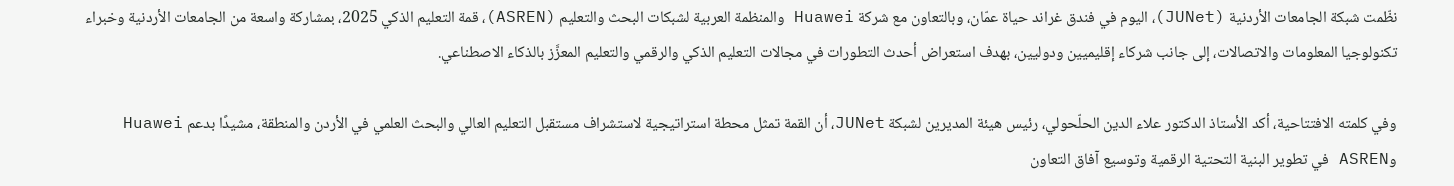نظّمت شبكة الجامعات الأردنية (JUNet)، اليوم في فندق غراند حياة عمّان، وبالتعاون مع شركة Huawei والمنظمة العربية لشبكات البحث والتعليم (ASREN)، قمة التعليم الذكي 2025، بمشاركة واسعة من الجامعات الأردنية وخبراء تكنولوجيا المعلومات والاتصالات، إلى جانب شركاء إقليميين ودوليين، بهدف استعراض أحدث التطورات في مجالات التعليم الذكي والرقمي والتعليم المعزَّز بالذكاء الاصطناعي.

وفي كلمته الافتتاحية، أكد الأستاذ الدكتور علاء الدين الحلّحولي، رئيس هيئة المديرين لشبكة JUNet، أن القمة تمثل محطة استراتيجية لاستشراف مستقبل التعليم العالي والبحث العلمي في الأردن والمنطقة، مشيدًا بدعم Huawei وASREN في تطوير البنية التحتية الرقمية وتوسيع آفاق التعاون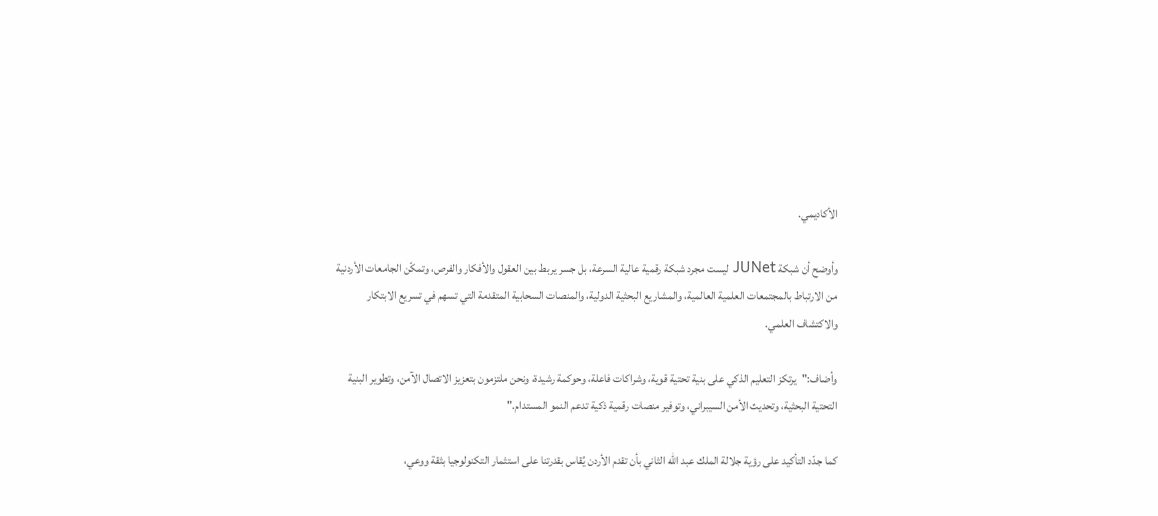الأكاديمي.

وأوضح أن شبكة JUNet ليست مجرد شبكة رقمية عالية السرعة، بل جسر يربط بين العقول والأفكار والفرص، وتمكّن الجامعات الأردنية من الارتباط بالمجتمعات العلمية العالمية، والمشاريع البحثية الدولية، والمنصات السحابية المتقدمة التي تسهم في تسريع الابتكار والاكتشاف العلمي.

وأضاف:"يرتكز التعليم الذكي على بنية تحتية قوية، وشراكات فاعلة، وحوكمة رشيدة، ونحن ملتزمون بتعزيز الاتصال الآمن، وتطوير البنية التحتية البحثية، وتحديث الأمن السيبراني، وتوفير منصات رقمية ذكية تدعم النمو المستدام."

كما جدّد التأكيد على رؤية جلالة الملك عبد الله الثاني بأن تقدم الأردن يُقاس بقدرتنا على استثمار التكنولوجيا بثقة ووعي،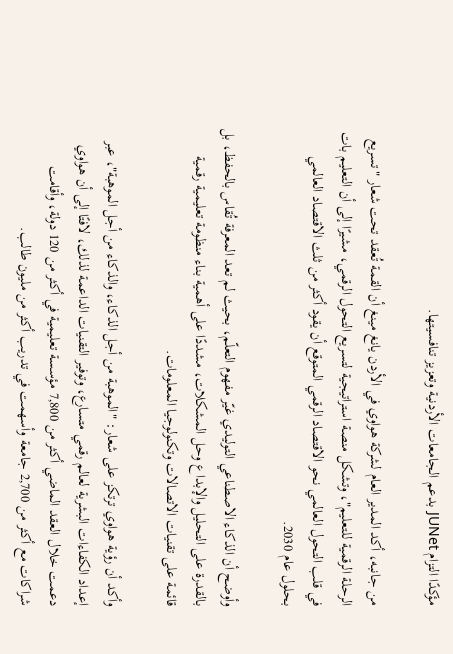مؤكدًا التزام JUNet بدعم الجامعات الأردنية وتعزيز تنافسيتها.

من جانبه، أكد المدير العام لشركة هواوي في الأردن يانغ مينغ أن القمة تُعقد تحت شعار "تسريع الرحلة الرقمية للتعليم"، وتشكل منصة استراتيجية لتسريع التحول الرقمي، مشيرًا إلى أن التعليم بات في قلب التحول العالمي نحو الاقتصاد الرقمي المتوقع أن يقود أكثر من ثلث الاقتصاد العالمي بحلول عام 2030.

وأوضح أن الذكاء الاصطناعي التوليدي غيّر مفهوم التعلّم، بحيث لم تعد المعرفة تُقاس بالحفظ، بل بالقدرة على التحليل والإبداع وحل المشكلات، مشددًا على أهمية بناء منظومة تعليمية رقمية قائمة على تقنيات الاتصالات وتكنولوجيا المعلومات.

وأكد أن رؤية هواوي ترتكز على شعار: "الموهبة من أجل الذكاء، والذكاء من أجل الموهبة"، عبر إعداد الكفاءات البشرية لعالم رقمي متسارع، وتوفير التقنيات الداعمة لذلك، لافتًا إلى أن هواوي دعمت خلال العقد الماضي أكثر من 7,800 مؤسسة تعليمية في أكثر من 120 دولة، وأقامت شراكات مع أكثر من 2,700 جامعة وأسهمت في تدريب أكثر من مليون طالب.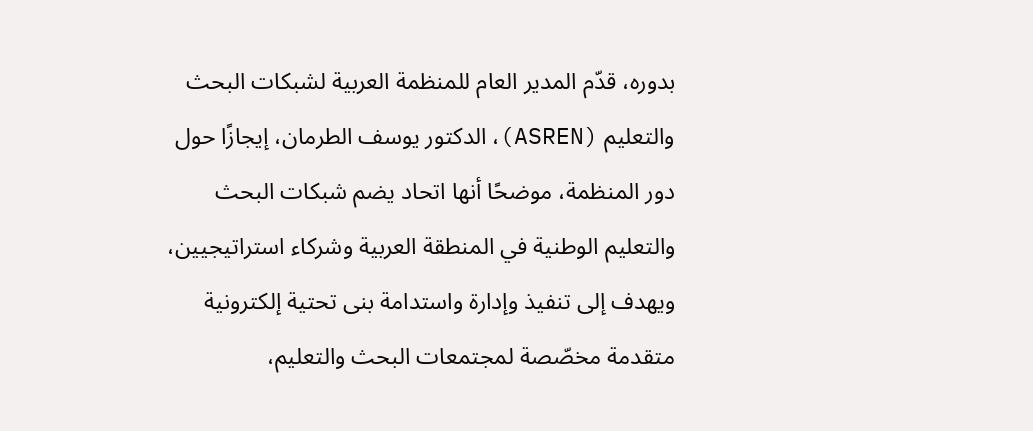بدوره، قدّم المدير العام للمنظمة العربية لشبكات البحث والتعليم (ASREN)، الدكتور يوسف الطرمان، إيجازًا حول دور المنظمة، موضحًا أنها اتحاد يضم شبكات البحث والتعليم الوطنية في المنطقة العربية وشركاء استراتيجيين، ويهدف إلى تنفيذ وإدارة واستدامة بنى تحتية إلكترونية متقدمة مخصّصة لمجتمعات البحث والتعليم،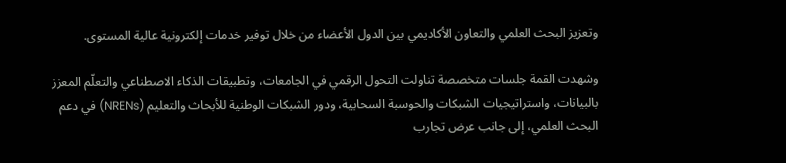وتعزيز البحث العلمي والتعاون الأكاديمي بين الدول الأعضاء من خلال توفير خدمات إلكترونية عالية المستوى.

وشهدت القمة جلسات متخصصة تناولت التحول الرقمي في الجامعات، وتطبيقات الذكاء الاصطناعي والتعلّم المعزز بالبيانات، واستراتيجيات الشبكات والحوسبة السحابية، ودور الشبكات الوطنية للأبحاث والتعليم (NRENs) في دعم البحث العلمي، إلى جانب عرض تجارب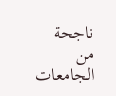ناجحة من الجامعات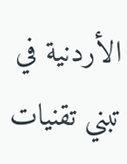الأردنية في تبني تقنيات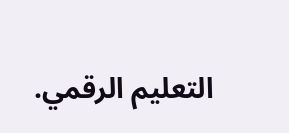التعليم الرقمي.